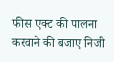फीस एक्ट की पालना करवाने की बजाए निजी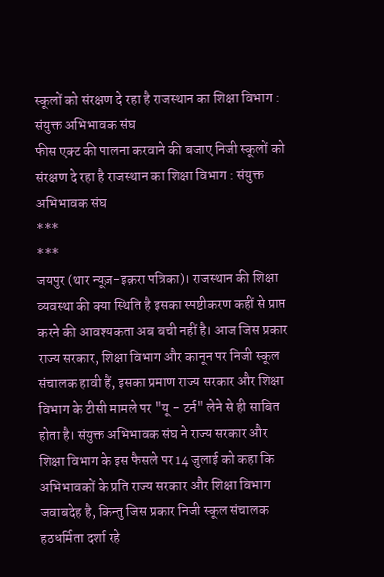स्कूलों को संरक्षण दे रहा है राजस्थान का शिक्षा विभाग : संयुक्त अभिभावक संघ
फीस एक्ट की पालना करवाने की बजाए निजी स्कूलों को संरक्षण दे रहा है राजस्थान का शिक्षा विभाग : संयुक्त अभिभावक संघ
***
***
जयपुर (थार न्यूज़-इक़रा पत्रिका)। राजस्थान की शिक्षा व्यवस्था की क्या स्थिति है इसका स्पष्टीकरण कहीं से प्राप्त करने की आवश्यकता अब बची नहीं है। आज जिस प्रकार राज्य सरकार, शिक्षा विभाग और कानून पर निजी स्कूल संचालक हावी हैं, इसका प्रमाण राज्य सरकार और शिक्षा विभाग के टीसी मामले पर "यू - टर्न" लेने से ही साबित होता है। संयुक्त अभिभावक संघ ने राज्य सरकार और शिक्षा विभाग के इस फैसले पर 14 जुलाई को कहा कि अभिभावकों के प्रति राज्य सरकार और शिक्षा विभाग जवाबदेह है, किन्तु जिस प्रकार निजी स्कूल संचालक हठधर्मिता दर्शा रहे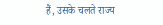हैं, उसके चलते राज्य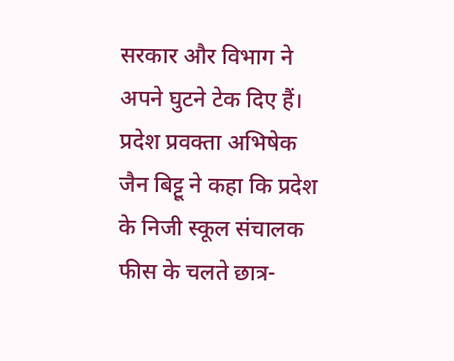सरकार और विभाग ने अपने घुटने टेक दिए हैं।
प्रदेश प्रवक्ता अभिषेक जैन बिट्टू ने कहा कि प्रदेश के निजी स्कूल संचालक फीस के चलते छात्र-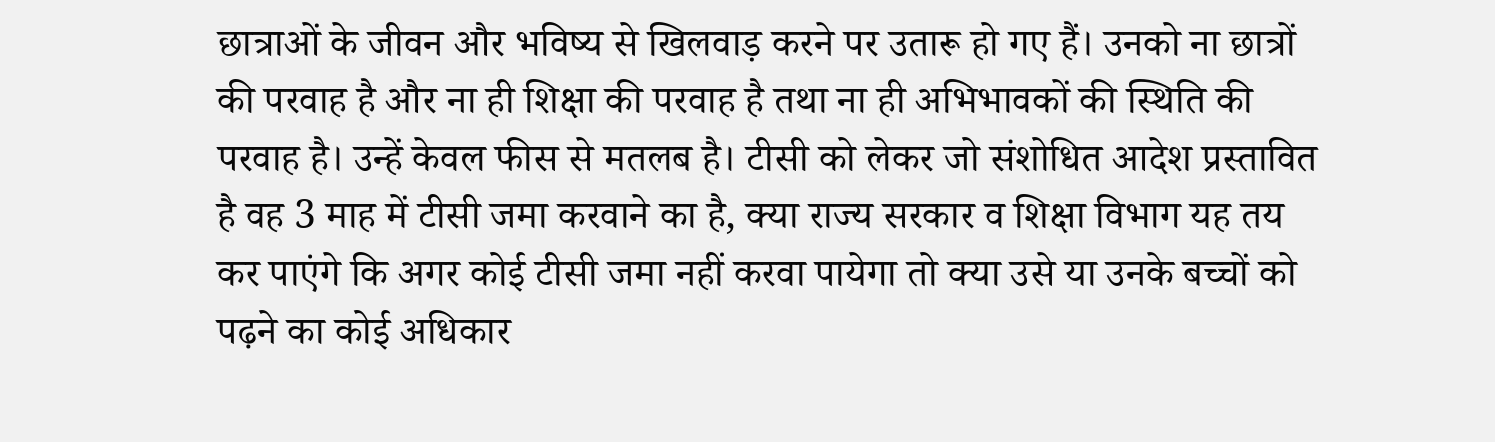छात्राओं के जीवन और भविष्य से खिलवाड़ करने पर उतारू हो गए हैं। उनको ना छात्रों की परवाह है और ना ही शिक्षा की परवाह है तथा ना ही अभिभावकों की स्थिति की परवाह है। उन्हें केवल फीस से मतलब है। टीसी को लेकर जो संशोधित आदेश प्रस्तावित है वह 3 माह में टीसी जमा करवाने का है, क्या राज्य सरकार व शिक्षा विभाग यह तय कर पाएंगे कि अगर कोई टीसी जमा नहीं करवा पायेगा तो क्या उसे या उनके बच्चों को पढ़ने का कोई अधिकार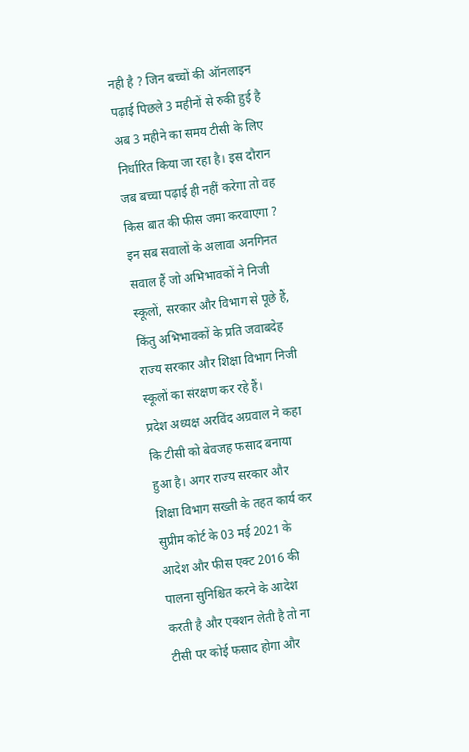नही है ? जिन बच्चों की ऑनलाइन पढ़ाई पिछले 3 महीनों से रुकी हुई है अब 3 महीने का समय टीसी के लिए निर्धारित किया जा रहा है। इस दौरान जब बच्चा पढ़ाई ही नहीं करेगा तो वह किस बात की फीस जमा करवाएगा ? इन सब सवालों के अलावा अनगिनत सवाल हैं जो अभिभावकों ने निजी स्कूलों, सरकार और विभाग से पूछे हैं, किंतु अभिभावकों के प्रति जवाबदेह राज्य सरकार और शिक्षा विभाग निजी स्कूलों का संरक्षण कर रहे हैं।
प्रदेश अध्यक्ष अरविंद अग्रवाल ने कहा कि टीसी को बेवजह फसाद बनाया हुआ है। अगर राज्य सरकार और शिक्षा विभाग सख्ती के तहत कार्य कर सुप्रीम कोर्ट के 03 मई 2021 के आदेश और फीस एक्ट 2016 की पालना सुनिश्चित करने के आदेश करती है और एक्शन लेती है तो ना टीसी पर कोई फसाद होगा और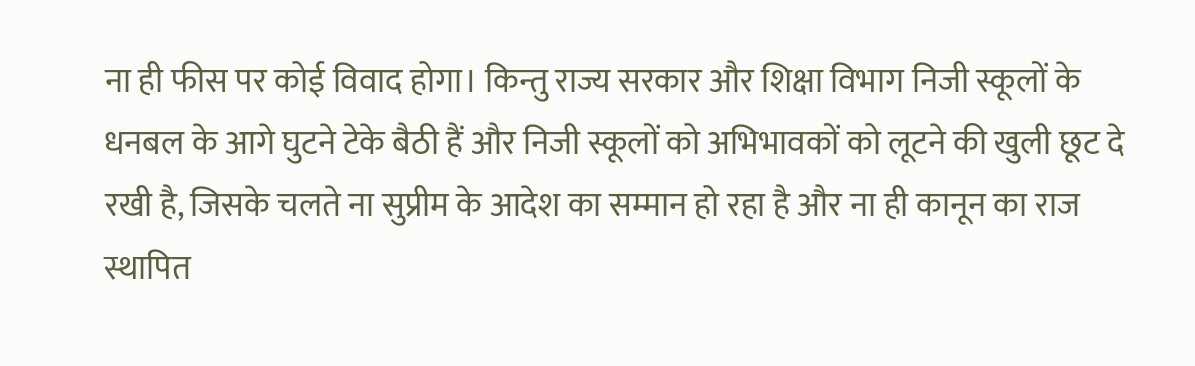ना ही फीस पर कोई विवाद होगा। किन्तु राज्य सरकार और शिक्षा विभाग निजी स्कूलों के धनबल के आगे घुटने टेके बैठी हैं और निजी स्कूलों को अभिभावकों को लूटने की खुली छूट दे रखी है, जिसके चलते ना सुप्रीम के आदेश का सम्मान हो रहा है और ना ही कानून का राज स्थापित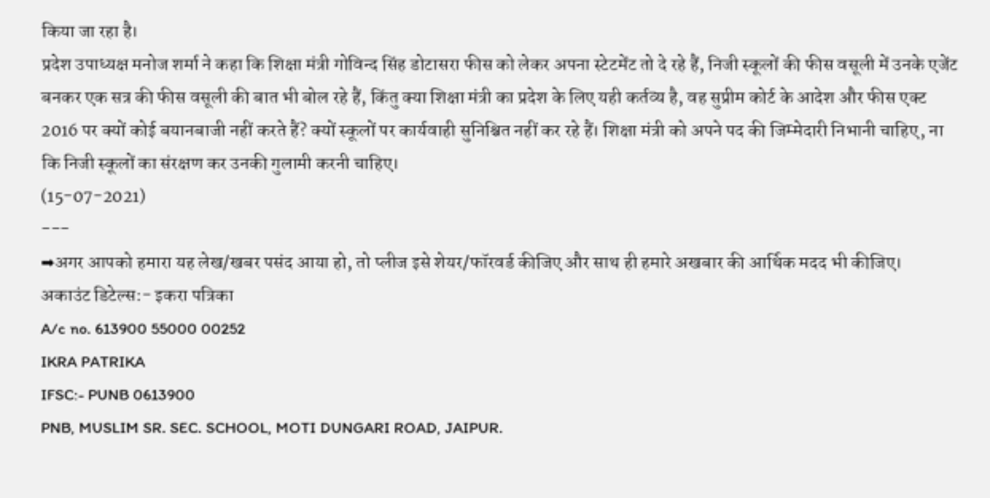किया जा रहा है।
प्रदेश उपाध्यक्ष मनोज शर्मा ने कहा कि शिक्षा मंत्री गोविन्द सिंह डोटासरा फीस को लेकर अपना स्टेटमेंट तो दे रहे हैं, निजी स्कूलों की फीस वसूली में उनके एजेंट बनकर एक सत्र की फीस वसूली की बात भी बोल रहे हैं, किंतु क्या शिक्षा मंत्री का प्रदेश के लिए यही कर्तव्य है, वह सुप्रीम कोर्ट के आदेश और फीस एक्ट 2016 पर क्यों कोई बयानबाजी नहीं करते हैं? क्यों स्कूलों पर कार्यवाही सुनिश्चित नहीं कर रहे हैं। शिक्षा मंत्री को अपने पद की जिम्मेदारी निभानी चाहिए, ना कि निजी स्कूलों का संरक्षण कर उनकी गुलामी करनी चाहिए।
(15-07-2021)
---
➡अगर आपको हमारा यह लेख/खबर पसंद आया हो, तो प्लीज इसे शेयर/फॉरवर्ड कीजिए और साथ ही हमारे अखबार की आर्थिक मदद भी कीजिए।
अकाउंट डिटेल्स:- इकरा पत्रिका
A/c no. 613900 55000 00252
IKRA PATRIKA
IFSC:- PUNB 0613900
PNB, MUSLIM SR. SEC. SCHOOL, MOTI DUNGARI ROAD, JAIPUR.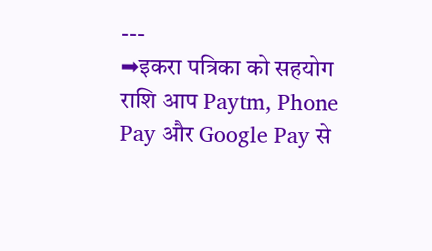---
➡इकरा पत्रिका को सहयोग राशि आप Paytm, Phone Pay और Google Pay से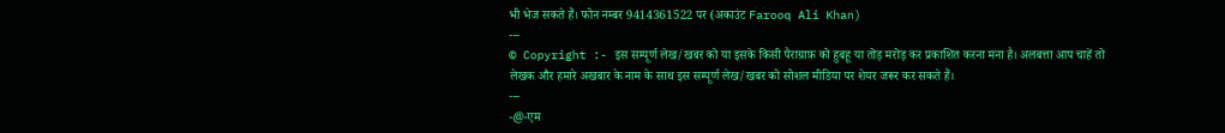भी भेज सकते हैं। फोन नम्बर 9414361522 पर (अकाउंट Farooq Ali Khan)
---
© Copyright :- इस सम्पूर्ण लेख/खबर को या इसके किसी पैराग्राफ़ को हुबहू या तोड़ मरोड़ कर प्रकाशित करना मना है। अलबत्ता आप चाहें तो लेखक और हमारे अखबार के नाम के साथ इस सम्पूर्ण लेख/खबर को सोशल मीडिया पर शेयर जरूर कर सकते हैं।
---
-@-एम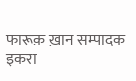फारूक़ ख़ान सम्पादक इकरा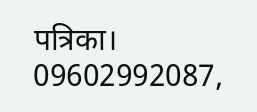पत्रिका।
09602992087,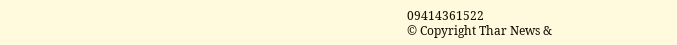09414361522
© Copyright Thar News &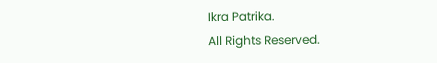Ikra Patrika.
All Rights Reserved.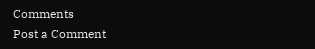Comments
Post a Comment